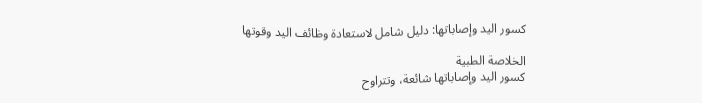كسور اليد وإصاباتها: دليل شامل لاستعادة وظائف اليد وقوتها

الخلاصة الطبية
كسور اليد وإصاباتها شائعة، وتتراوح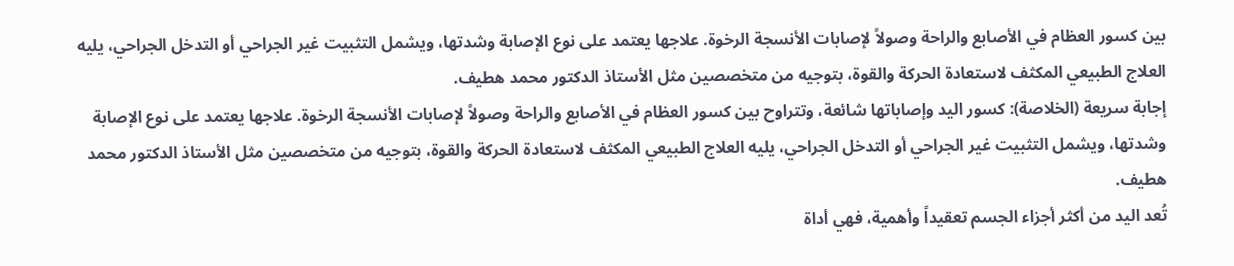بين كسور العظام في الأصابع والراحة وصولاً لإصابات الأنسجة الرخوة. علاجها يعتمد على نوع الإصابة وشدتها، ويشمل التثبيت غير الجراحي أو التدخل الجراحي، يليه العلاج الطبيعي المكثف لاستعادة الحركة والقوة، بتوجيه من متخصصين مثل الأستاذ الدكتور محمد هطيف.
إجابة سريعة (الخلاصة): كسور اليد وإصاباتها شائعة، وتتراوح بين كسور العظام في الأصابع والراحة وصولاً لإصابات الأنسجة الرخوة. علاجها يعتمد على نوع الإصابة وشدتها، ويشمل التثبيت غير الجراحي أو التدخل الجراحي، يليه العلاج الطبيعي المكثف لاستعادة الحركة والقوة، بتوجيه من متخصصين مثل الأستاذ الدكتور محمد هطيف.
تُعد اليد من أكثر أجزاء الجسم تعقيداً وأهمية، فهي أداة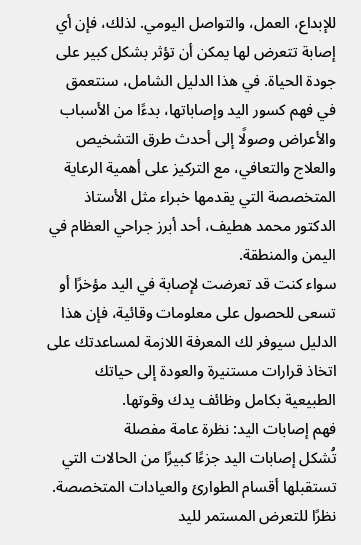للإبداع، العمل، والتواصل اليومي. لذلك، فإن أي إصابة تتعرض لها يمكن أن تؤثر بشكل كبير على جودة الحياة. في هذا الدليل الشامل، سنتعمق في فهم كسور اليد وإصاباتها، بدءًا من الأسباب والأعراض وصولًا إلى أحدث طرق التشخيص والعلاج والتعافي، مع التركيز على أهمية الرعاية المتخصصة التي يقدمها خبراء مثل الأستاذ الدكتور محمد هطيف، أحد أبرز جراحي العظام في اليمن والمنطقة.
سواء كنت قد تعرضت لإصابة في اليد مؤخرًا أو تسعى للحصول على معلومات وقائية، فإن هذا الدليل سيوفر لك المعرفة اللازمة لمساعدتك على اتخاذ قرارات مستنيرة والعودة إلى حياتك الطبيعية بكامل وظائف يدك وقوتها.
فهم إصابات اليد: نظرة عامة مفصلة
تُشكل إصابات اليد جزءًا كبيرًا من الحالات التي تستقبلها أقسام الطوارئ والعيادات المتخصصة. نظرًا للتعرض المستمر لليد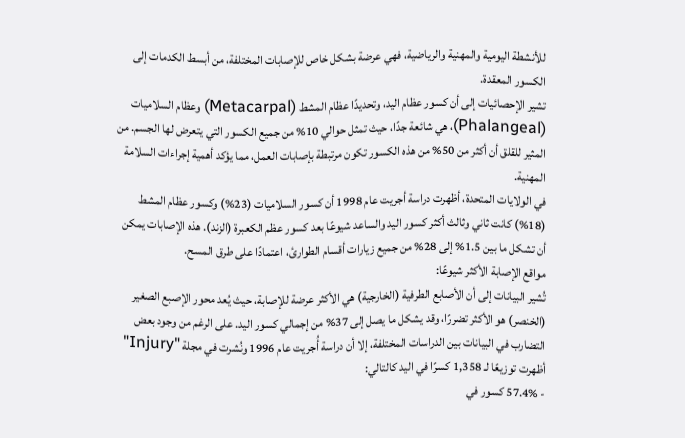للأنشطة اليومية والمهنية والرياضية، فهي عرضة بشكل خاص للإصابات المختلفة، من أبسط الكدمات إلى الكسور المعقدة.
تشير الإحصائيات إلى أن كسور عظام اليد، وتحديدًا عظام المشط (Metacarpal) وعظام السلاميات (Phalangeal)، هي شائعة جدًا، حيث تمثل حوالي 10% من جميع الكسور التي يتعرض لها الجسم. من المثير للقلق أن أكثر من 50% من هذه الكسور تكون مرتبطة بإصابات العمل، مما يؤكد أهمية إجراءات السلامة المهنية.
في الولايات المتحدة، أظهرت دراسة أجريت عام 1998 أن كسور السلاميات (23%) وكسور عظام المشط (18%) كانت ثاني وثالث أكثر كسور اليد والساعد شيوعًا بعد كسور عظم الكعبرة (الزند). هذه الإصابات يمكن أن تشكل ما بين 1.5% إلى 28% من جميع زيارات أقسام الطوارئ، اعتمادًا على طرق المسح.
مواقع الإصابة الأكثر شيوعًا:
تُشير البيانات إلى أن الأصابع الطرفية (الخارجية) هي الأكثر عرضة للإصابة، حيث يُعد محور الإصبع الصغير (الخنصر) هو الأكثر تضررًا، وقد يشكل ما يصل إلى 37% من إجمالي كسور اليد. على الرغم من وجود بعض التضارب في البيانات بين الدراسات المختلفة، إلا أن دراسة أُجريت عام 1996 ونُشرت في مجلة "Injury" أظهرت توزيعًا لـ 1,358 كسرًا في اليد كالتالي:
- 57.4% كسور في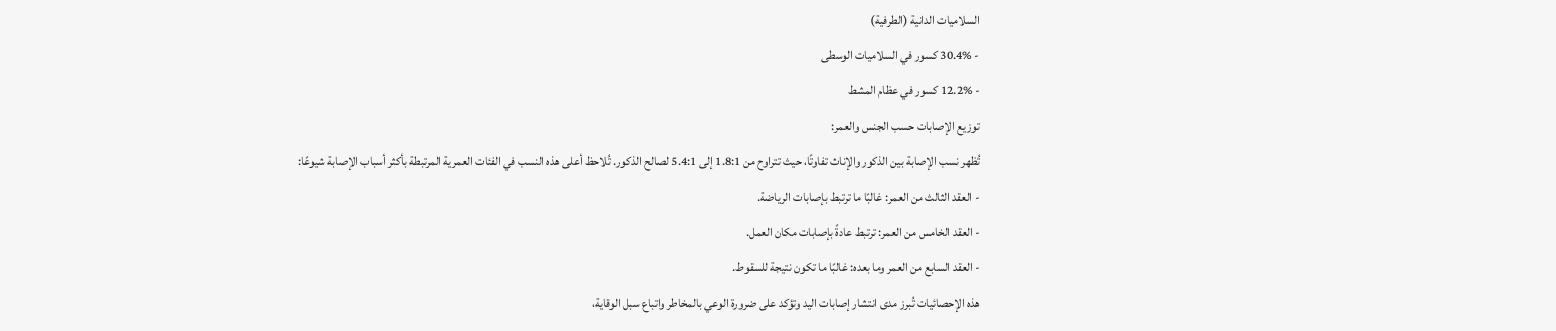السلاميات الدانية (الطرفية)
- 30.4% كسور في السلاميات الوسطى
- 12.2% كسور في عظام المشط
توزيع الإصابات حسب الجنس والعمر:
تُظهر نسب الإصابة بين الذكور والإناث تفاوتًا، حيث تتراوح من 1.8:1 إلى 5.4:1 لصالح الذكور. تُلاحظ أعلى هذه النسب في الفئات العمرية المرتبطة بأكثر أسباب الإصابة شيوعًا:
- العقد الثالث من العمر: غالبًا ما ترتبط بإصابات الرياضة.
- العقد الخامس من العمر: ترتبط عادةً بإصابات مكان العمل.
- العقد السابع من العمر وما بعده: غالبًا ما تكون نتيجة للسقوط.
هذه الإحصائيات تُبرز مدى انتشار إصابات اليد وتؤكد على ضرورة الوعي بالمخاطر واتباع سبل الوقاية،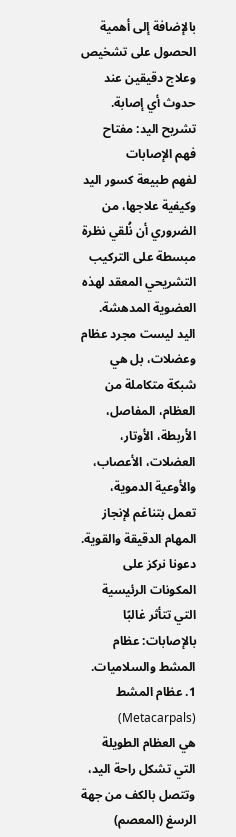بالإضافة إلى أهمية الحصول على تشخيص وعلاج دقيقين عند حدوث أي إصابة.
تشريح اليد: مفتاح فهم الإصابات
لفهم طبيعة كسور اليد وكيفية علاجها، من الضروري أن نُلقي نظرة مبسطة على التركيب التشريحي المعقد لهذه العضوية المدهشة. اليد ليست مجرد عظام وعضلات، بل هي شبكة متكاملة من العظام، المفاصل، الأربطة، الأوتار، العضلات، الأعصاب، والأوعية الدموية، تعمل بتناغم لإنجاز المهام الدقيقة والقوية.
دعونا نركز على المكونات الرئيسية التي تتأثر غالبًا بالإصابات: عظام المشط والسلاميات.
1. عظام المشط (Metacarpals)
هي العظام الطويلة التي تشكل راحة اليد، وتتصل بالكف من جهة الرسغ (المعصم)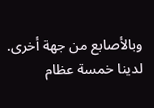وبالأصابع من جهة أخرى. لدينا خمسة عظام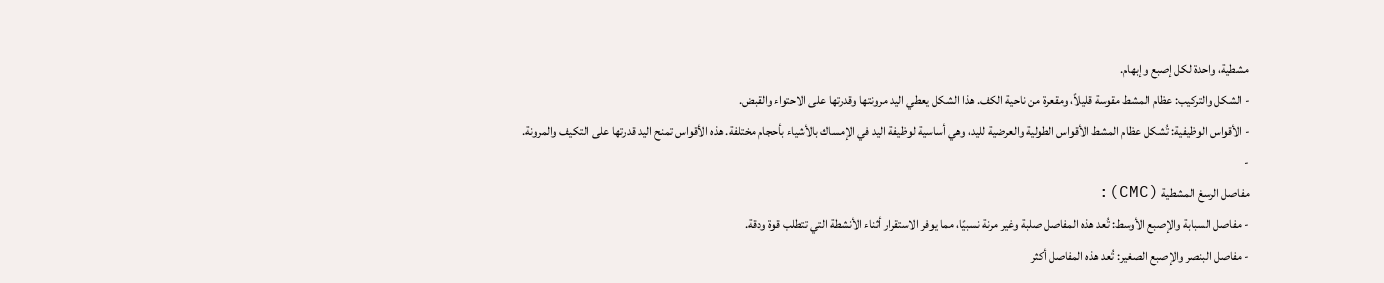مشطية، واحدة لكل إصبع وإبهام.
- الشكل والتركيب: عظام المشط مقوسة قليلاً، ومقعرة من ناحية الكف. هذا الشكل يعطي اليد مرونتها وقدرتها على الاحتواء والقبض.
- الأقواس الوظيفية: تُشكل عظام المشط الأقواس الطولية والعرضية لليد، وهي أساسية لوظيفة اليد في الإمساك بالأشياء بأحجام مختلفة. هذه الأقواس تمنح اليد قدرتها على التكيف والمرونة.
-
مفاصل الرسغ المشطية (CMC):
- مفاصل السبابة والإصبع الأوسط: تُعد هذه المفاصل صلبة وغير مرنة نسبيًا، مما يوفر الاستقرار أثناء الأنشطة التي تتطلب قوة ودقة.
- مفاصل البنصر والإصبع الصغير: تُعد هذه المفاصل أكثر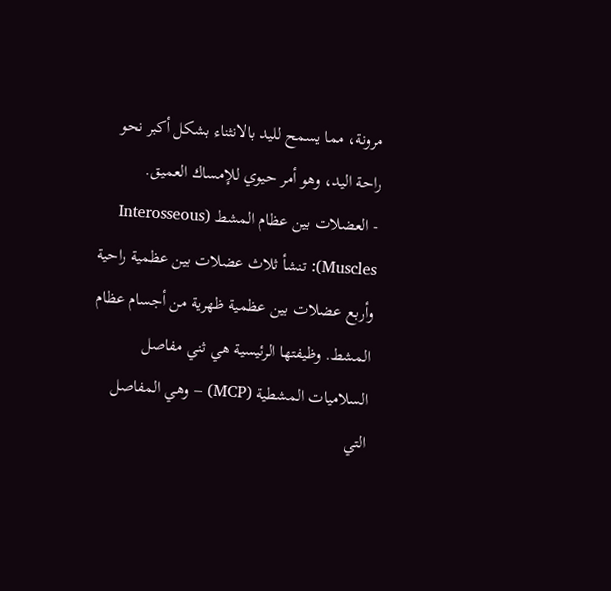مرونة، مما يسمح لليد بالانثناء بشكل أكبر نحو راحة اليد، وهو أمر حيوي للإمساك العميق.
- العضلات بين عظام المشط (Interosseous Muscles): تنشأ ثلاث عضلات بين عظمية راحية وأربع عضلات بين عظمية ظهرية من أجسام عظام المشط. وظيفتها الرئيسية هي ثني مفاصل السلاميات المشطية (MCP) – وهي المفاصل التي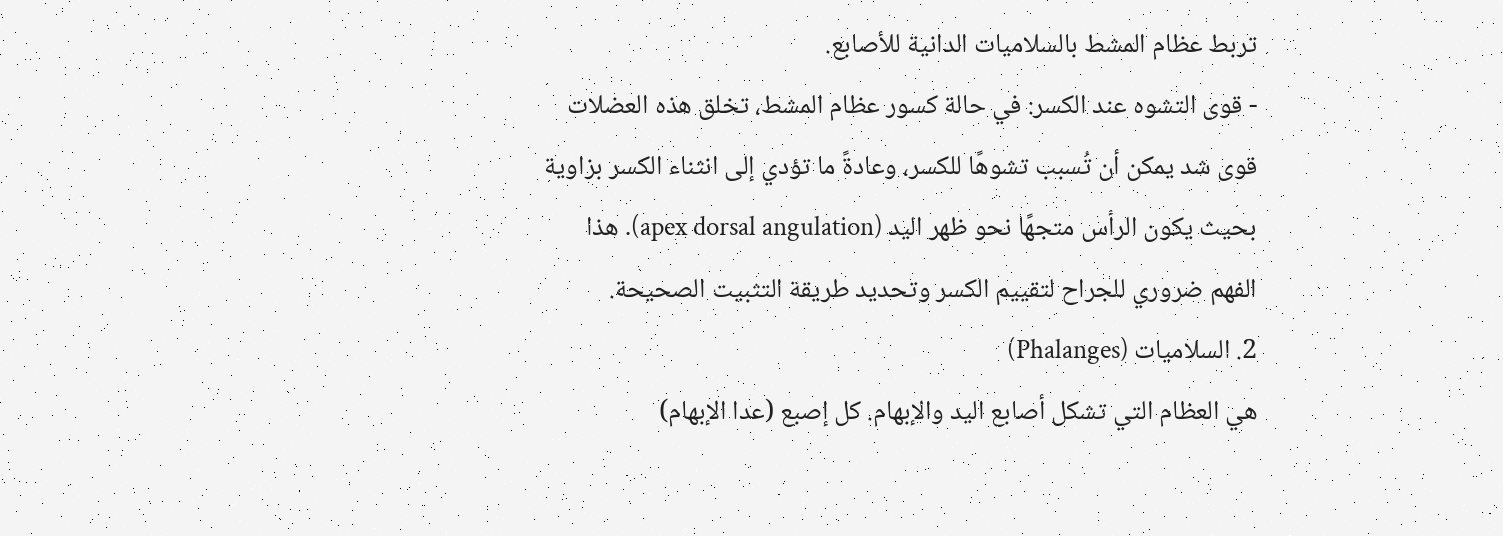تربط عظام المشط بالسلاميات الدانية للأصابع.
- قوى التشوه عند الكسر: في حالة كسور عظام المشط، تخلق هذه العضلات قوى شد يمكن أن تُسبب تشوهًا للكسر، وعادةً ما تؤدي إلى انثناء الكسر بزاوية بحيث يكون الرأس متجهًا نحو ظهر اليد (apex dorsal angulation). هذا الفهم ضروري للجراح لتقييم الكسر وتحديد طريقة التثبيت الصحيحة.
2. السلاميات (Phalanges)
هي العظام التي تشكل أصابع اليد والإبهام. كل إصبع (عدا الإبهام)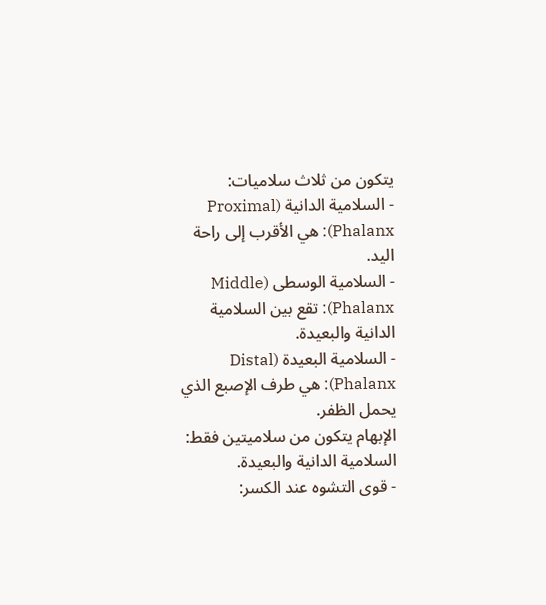يتكون من ثلاث سلاميات:
- السلامية الدانية (Proximal Phalanx): هي الأقرب إلى راحة اليد.
- السلامية الوسطى (Middle Phalanx): تقع بين السلامية الدانية والبعيدة.
- السلامية البعيدة (Distal Phalanx): هي طرف الإصبع الذي يحمل الظفر.
الإبهام يتكون من سلاميتين فقط: السلامية الدانية والبعيدة.
- قوى التشوه عند الكسر: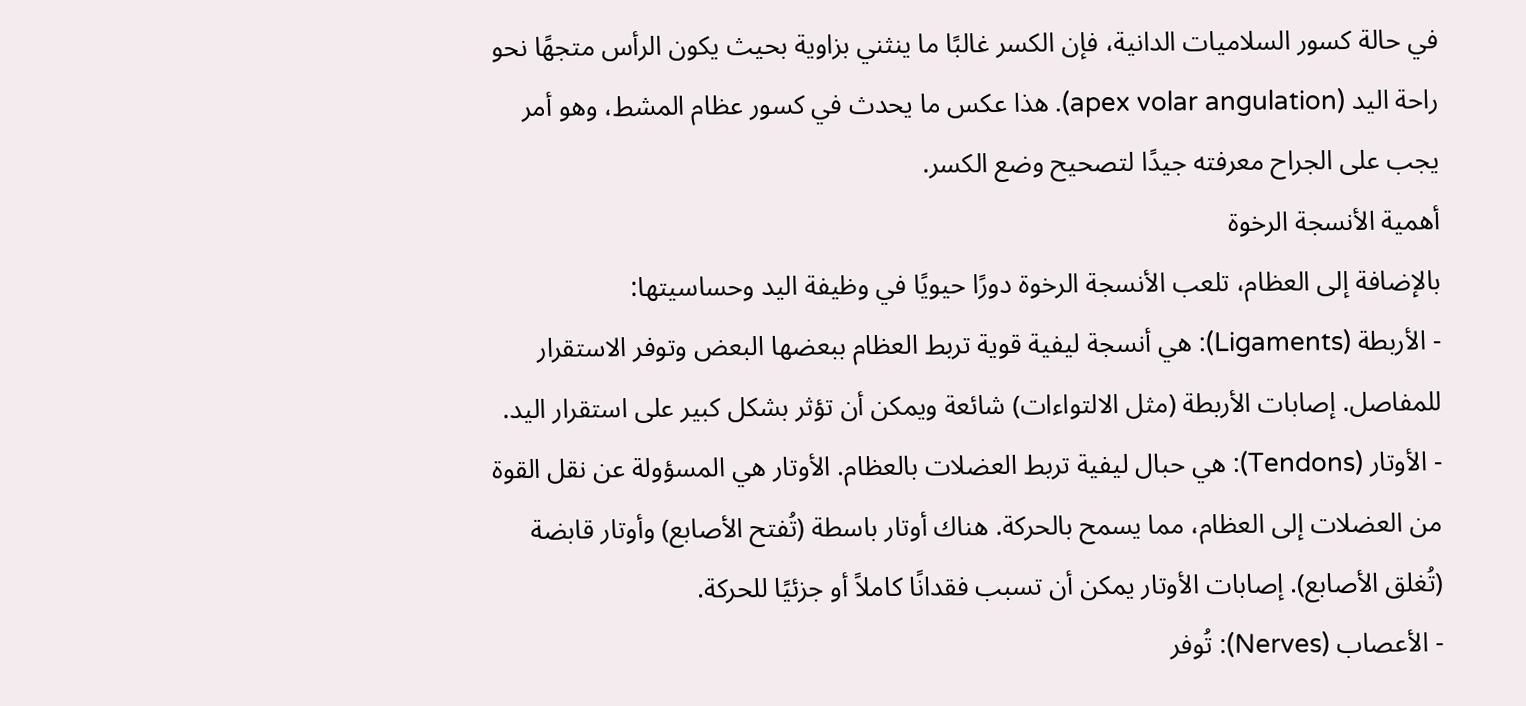في حالة كسور السلاميات الدانية، فإن الكسر غالبًا ما ينثني بزاوية بحيث يكون الرأس متجهًا نحو راحة اليد (apex volar angulation). هذا عكس ما يحدث في كسور عظام المشط، وهو أمر يجب على الجراح معرفته جيدًا لتصحيح وضع الكسر.
أهمية الأنسجة الرخوة
بالإضافة إلى العظام، تلعب الأنسجة الرخوة دورًا حيويًا في وظيفة اليد وحساسيتها:
- الأربطة (Ligaments): هي أنسجة ليفية قوية تربط العظام ببعضها البعض وتوفر الاستقرار للمفاصل. إصابات الأربطة (مثل الالتواءات) شائعة ويمكن أن تؤثر بشكل كبير على استقرار اليد.
- الأوتار (Tendons): هي حبال ليفية تربط العضلات بالعظام. الأوتار هي المسؤولة عن نقل القوة من العضلات إلى العظام، مما يسمح بالحركة. هناك أوتار باسطة (تُفتح الأصابع) وأوتار قابضة (تُغلق الأصابع). إصابات الأوتار يمكن أن تسبب فقدانًا كاملاً أو جزئيًا للحركة.
- الأعصاب (Nerves): تُوفر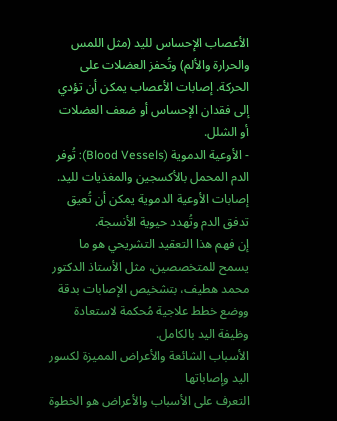الأعصاب الإحساس لليد (مثل اللمس والحرارة والألم) وتُحفز العضلات على الحركة. إصابات الأعصاب يمكن أن تؤدي إلى فقدان الإحساس أو ضعف العضلات أو الشلل.
- الأوعية الدموية (Blood Vessels): تُوفر الدم المحمل بالأكسجين والمغذيات لليد. إصابات الأوعية الدموية يمكن أن تُعيق تدفق الدم وتُهدد حيوية الأنسجة.
إن فهم هذا التعقيد التشريحي هو ما يسمح للمتخصصين، مثل الأستاذ الدكتور محمد هطيف، بتشخيص الإصابات بدقة ووضع خطط علاجية مُحكمة لاستعادة وظيفة اليد بالكامل.
الأسباب الشائعة والأعراض المميزة لكسور اليد وإصاباتها
التعرف على الأسباب والأعراض هو الخطوة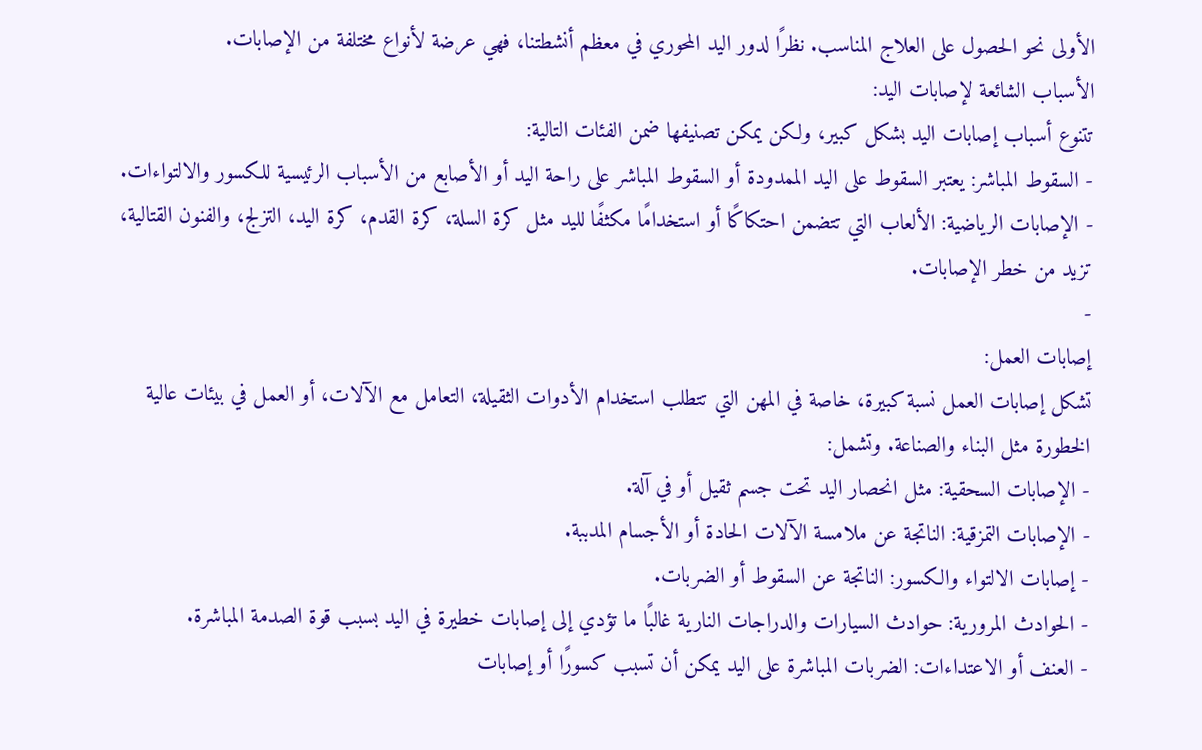الأولى نحو الحصول على العلاج المناسب. نظرًا لدور اليد المحوري في معظم أنشطتنا، فهي عرضة لأنواع مختلفة من الإصابات.
الأسباب الشائعة لإصابات اليد:
تتنوع أسباب إصابات اليد بشكل كبير، ولكن يمكن تصنيفها ضمن الفئات التالية:
- السقوط المباشر: يعتبر السقوط على اليد الممدودة أو السقوط المباشر على راحة اليد أو الأصابع من الأسباب الرئيسية للكسور والالتواءات.
- الإصابات الرياضية: الألعاب التي تتضمن احتكاكًا أو استخدامًا مكثفًا لليد مثل كرة السلة، كرة القدم، كرة اليد، التزلج، والفنون القتالية، تزيد من خطر الإصابات.
-
إصابات العمل:
تشكل إصابات العمل نسبة كبيرة، خاصة في المهن التي تتطلب استخدام الأدوات الثقيلة، التعامل مع الآلات، أو العمل في بيئات عالية الخطورة مثل البناء والصناعة. وتشمل:
- الإصابات السحقية: مثل انحصار اليد تحت جسم ثقيل أو في آلة.
- الإصابات التمزقية: الناتجة عن ملامسة الآلات الحادة أو الأجسام المدببة.
- إصابات الالتواء والكسور: الناتجة عن السقوط أو الضربات.
- الحوادث المرورية: حوادث السيارات والدراجات النارية غالبًا ما تؤدي إلى إصابات خطيرة في اليد بسبب قوة الصدمة المباشرة.
- العنف أو الاعتداءات: الضربات المباشرة على اليد يمكن أن تسبب كسورًا أو إصابات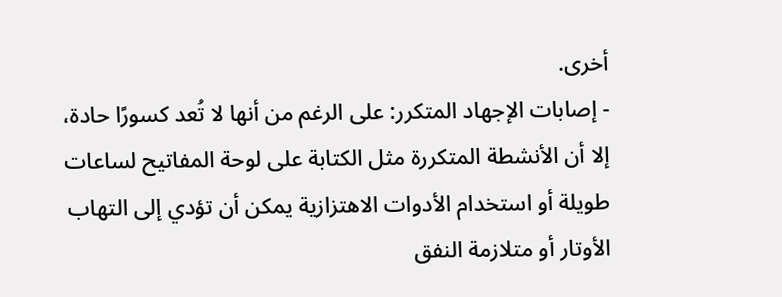أخرى.
- إصابات الإجهاد المتكرر: على الرغم من أنها لا تُعد كسورًا حادة، إلا أن الأنشطة المتكررة مثل الكتابة على لوحة المفاتيح لساعات طويلة أو استخدام الأدوات الاهتزازية يمكن أن تؤدي إلى التهاب الأوتار أو متلازمة النفق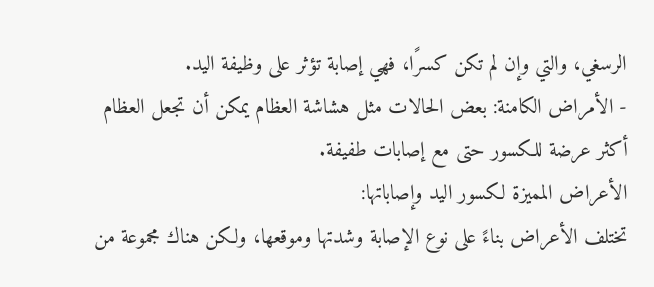الرسغي، والتي وإن لم تكن كسرًا، فهي إصابة تؤثر على وظيفة اليد.
- الأمراض الكامنة: بعض الحالات مثل هشاشة العظام يمكن أن تجعل العظام أكثر عرضة للكسور حتى مع إصابات طفيفة.
الأعراض المميزة لكسور اليد وإصاباتها:
تختلف الأعراض بناءً على نوع الإصابة وشدتها وموقعها، ولكن هناك مجموعة من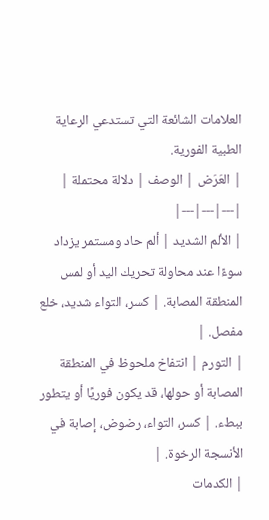العلامات الشائعة التي تستدعي الرعاية الطبية الفورية.
| العَرَض | الوصف | دلالة محتملة |
|---|---|---|
| الألم الشديد | ألم حاد ومستمر يزداد سوءًا عند محاولة تحريك اليد أو لمس المنطقة المصابة. | كسر، التواء شديد، خلع مفصل. |
| التورم | انتفاخ ملحوظ في المنطقة المصابة أو حولها، قد يكون فوريًا أو يتطور ببطء. | كسر، التواء، رضوض، إصابة في الأنسجة الرخوة. |
| الكدمات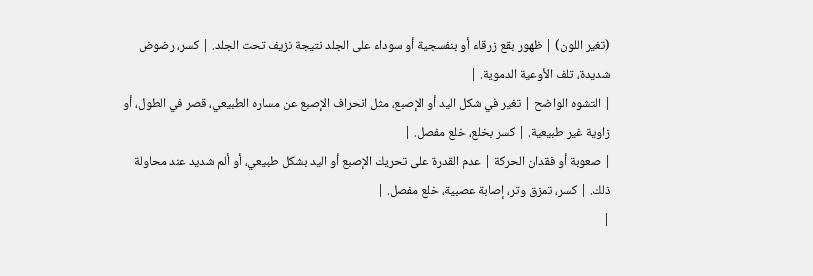(تغير اللون) | ظهور بقع زرقاء أو بنفسجية أو سوداء على الجلد نتيجة نزيف تحت الجلد. | كسر، رضوض شديدة، تلف الأوعية الدموية. |
| التشوه الواضح | تغير في شكل اليد أو الإصبع، مثل انحراف الإصبع عن مساره الطبيعي، قصر في الطول، أو زاوية غير طبيعية. | كسر بخلع، خلع مفصل. |
| صعوبة أو فقدان الحركة | عدم القدرة على تحريك الإصبع أو اليد بشكل طبيعي، أو ألم شديد عند محاولة ذلك. | كسر، تمزق وتر، إصابة عصبية، خلع مفصل. |
|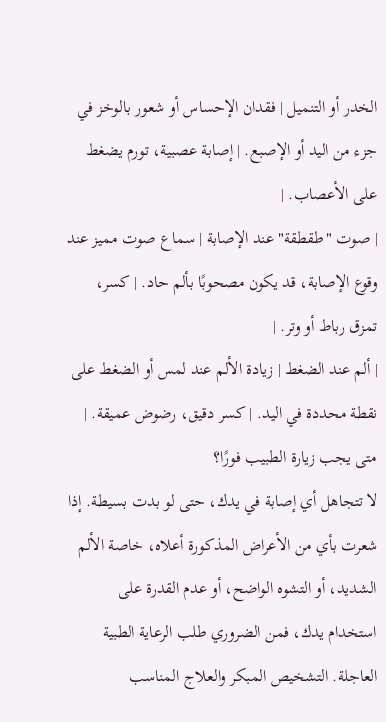الخدر أو التنميل | فقدان الإحساس أو شعور بالوخز في جزء من اليد أو الإصبع. | إصابة عصبية، تورم يضغط على الأعصاب. |
| صوت "طقطقة" عند الإصابة | سماع صوت مميز عند وقوع الإصابة، قد يكون مصحوبًا بألم حاد. | كسر، تمزق رباط أو وتر. |
| ألم عند الضغط | زيادة الألم عند لمس أو الضغط على نقطة محددة في اليد. | كسر دقيق، رضوض عميقة. |
متى يجب زيارة الطبيب فورًا؟
لا تتجاهل أي إصابة في يدك، حتى لو بدت بسيطة. إذا شعرت بأي من الأعراض المذكورة أعلاه، خاصة الألم الشديد، أو التشوه الواضح، أو عدم القدرة على استخدام يدك، فمن الضروري طلب الرعاية الطبية العاجلة. التشخيص المبكر والعلاج المناسب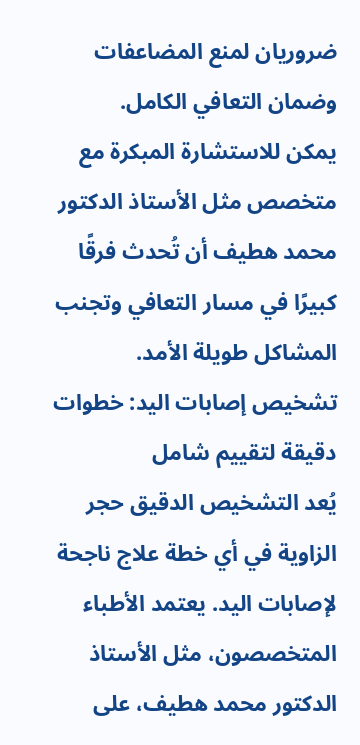ضروريان لمنع المضاعفات وضمان التعافي الكامل.
يمكن للاستشارة المبكرة مع متخصص مثل الأستاذ الدكتور محمد هطيف أن تُحدث فرقًا كبيرًا في مسار التعافي وتجنب المشاكل طويلة الأمد.
تشخيص إصابات اليد: خطوات دقيقة لتقييم شامل
يُعد التشخيص الدقيق حجر الزاوية في أي خطة علاج ناجحة لإصابات اليد. يعتمد الأطباء المتخصصون، مثل الأستاذ الدكتور محمد هطيف، على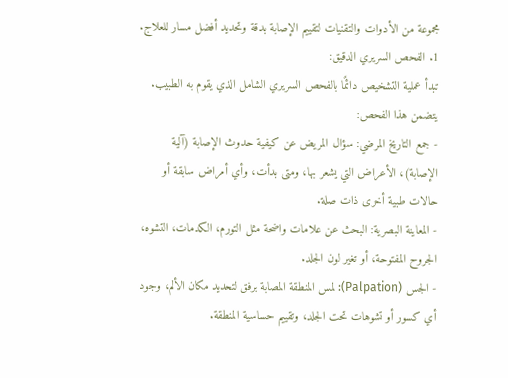مجموعة من الأدوات والتقنيات لتقييم الإصابة بدقة وتحديد أفضل مسار للعلاج.
1. الفحص السريري الدقيق:
تبدأ عملية التشخيص دائمًا بالفحص السريري الشامل الذي يقوم به الطبيب. يتضمن هذا الفحص:
- جمع التاريخ المرضي: سؤال المريض عن كيفية حدوث الإصابة (آلية الإصابة)، الأعراض التي يشعر بها، ومتى بدأت، وأي أمراض سابقة أو حالات طبية أخرى ذات صلة.
- المعاينة البصرية: البحث عن علامات واضحة مثل التورم، الكدمات، التشوه، الجروح المفتوحة، أو تغير لون الجلد.
- الجس (Palpation): لمس المنطقة المصابة برفق لتحديد مكان الألم، وجود أي كسور أو تشوهات تحت الجلد، وتقييم حساسية المنطقة.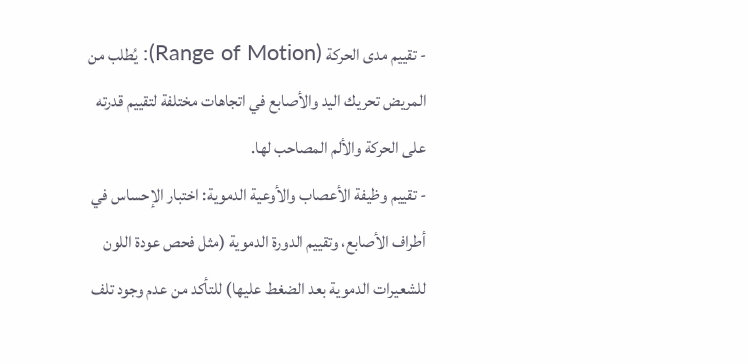- تقييم مدى الحركة (Range of Motion): يُطلب من المريض تحريك اليد والأصابع في اتجاهات مختلفة لتقييم قدرته على الحركة والألم المصاحب لها.
- تقييم وظيفة الأعصاب والأوعية الدموية: اختبار الإحساس في أطراف الأصابع، وتقييم الدورة الدموية (مثل فحص عودة اللون للشعيرات الدموية بعد الضغط عليها) للتأكد من عدم وجود تلف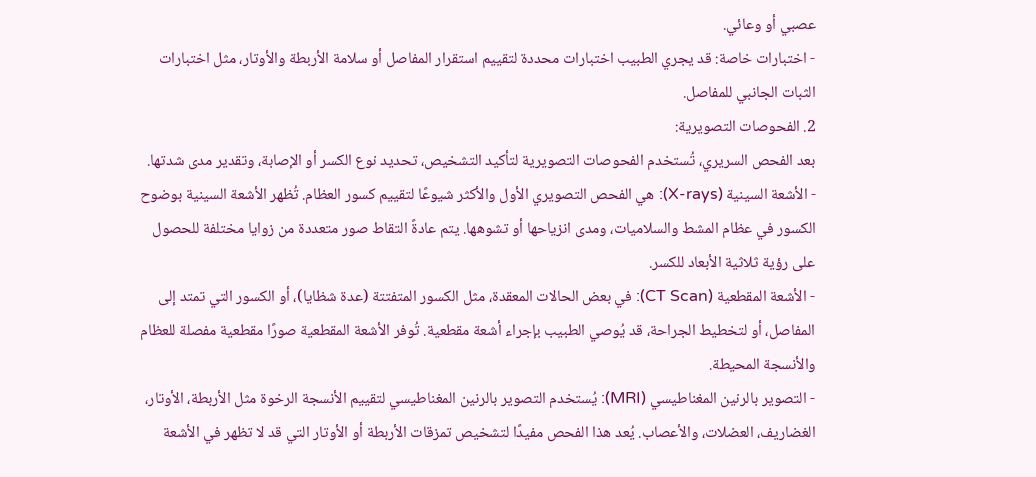عصبي أو وعائي.
- اختبارات خاصة: قد يجري الطبيب اختبارات محددة لتقييم استقرار المفاصل أو سلامة الأربطة والأوتار، مثل اختبارات الثبات الجانبي للمفاصل.
2. الفحوصات التصويرية:
بعد الفحص السريري، تُستخدم الفحوصات التصويرية لتأكيد التشخيص، تحديد نوع الكسر أو الإصابة، وتقدير مدى شدتها.
- الأشعة السينية (X-rays): هي الفحص التصويري الأول والأكثر شيوعًا لتقييم كسور العظام. تُظهر الأشعة السينية بوضوح الكسور في عظام المشط والسلاميات، ومدى انزياحها أو تشوهها. يتم عادةً التقاط صور متعددة من زوايا مختلفة للحصول على رؤية ثلاثية الأبعاد للكسر.
- الأشعة المقطعية (CT Scan): في بعض الحالات المعقدة، مثل الكسور المتفتتة (عدة شظايا)، أو الكسور التي تمتد إلى المفاصل، أو لتخطيط الجراحة، قد يُوصي الطبيب بإجراء أشعة مقطعية. تُوفر الأشعة المقطعية صورًا مقطعية مفصلة للعظام والأنسجة المحيطة.
- التصوير بالرنين المغناطيسي (MRI): يُستخدم التصوير بالرنين المغناطيسي لتقييم الأنسجة الرخوة مثل الأربطة، الأوتار، الغضاريف، العضلات، والأعصاب. يُعد هذا الفحص مفيدًا لتشخيص تمزقات الأربطة أو الأوتار التي قد لا تظهر في الأشعة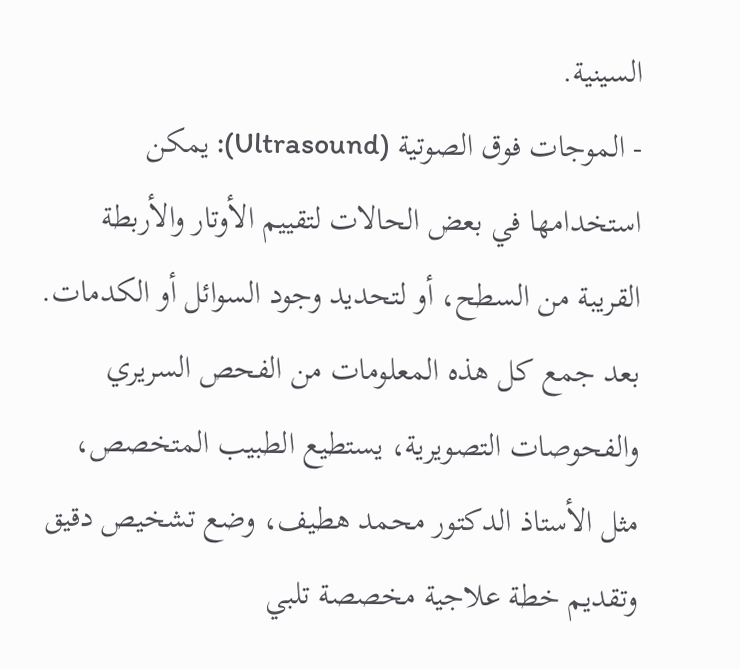السينية.
- الموجات فوق الصوتية (Ultrasound): يمكن استخدامها في بعض الحالات لتقييم الأوتار والأربطة القريبة من السطح، أو لتحديد وجود السوائل أو الكدمات.
بعد جمع كل هذه المعلومات من الفحص السريري والفحوصات التصويرية، يستطيع الطبيب المتخصص، مثل الأستاذ الدكتور محمد هطيف، وضع تشخيص دقيق وتقديم خطة علاجية مخصصة تلبي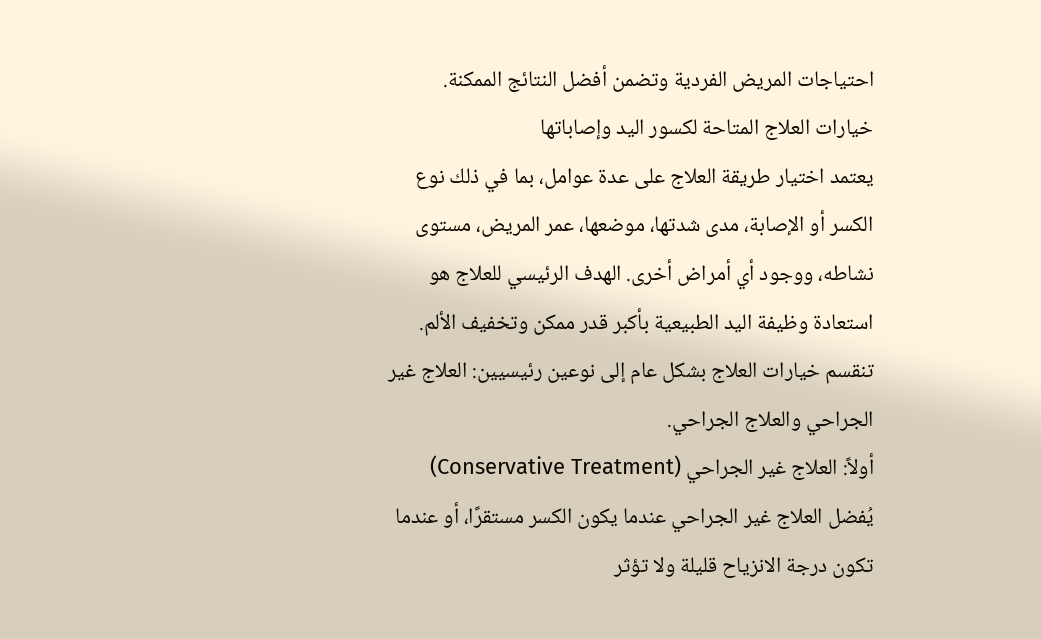احتياجات المريض الفردية وتضمن أفضل النتائج الممكنة.
خيارات العلاج المتاحة لكسور اليد وإصاباتها
يعتمد اختيار طريقة العلاج على عدة عوامل، بما في ذلك نوع الكسر أو الإصابة، مدى شدتها، موضعها، عمر المريض، مستوى نشاطه، ووجود أي أمراض أخرى. الهدف الرئيسي للعلاج هو استعادة وظيفة اليد الطبيعية بأكبر قدر ممكن وتخفيف الألم. تنقسم خيارات العلاج بشكل عام إلى نوعين رئيسيين: العلاج غير الجراحي والعلاج الجراحي.
أولاً: العلاج غير الجراحي (Conservative Treatment)
يُفضل العلاج غير الجراحي عندما يكون الكسر مستقرًا، أو عندما تكون درجة الانزياح قليلة ولا تؤثر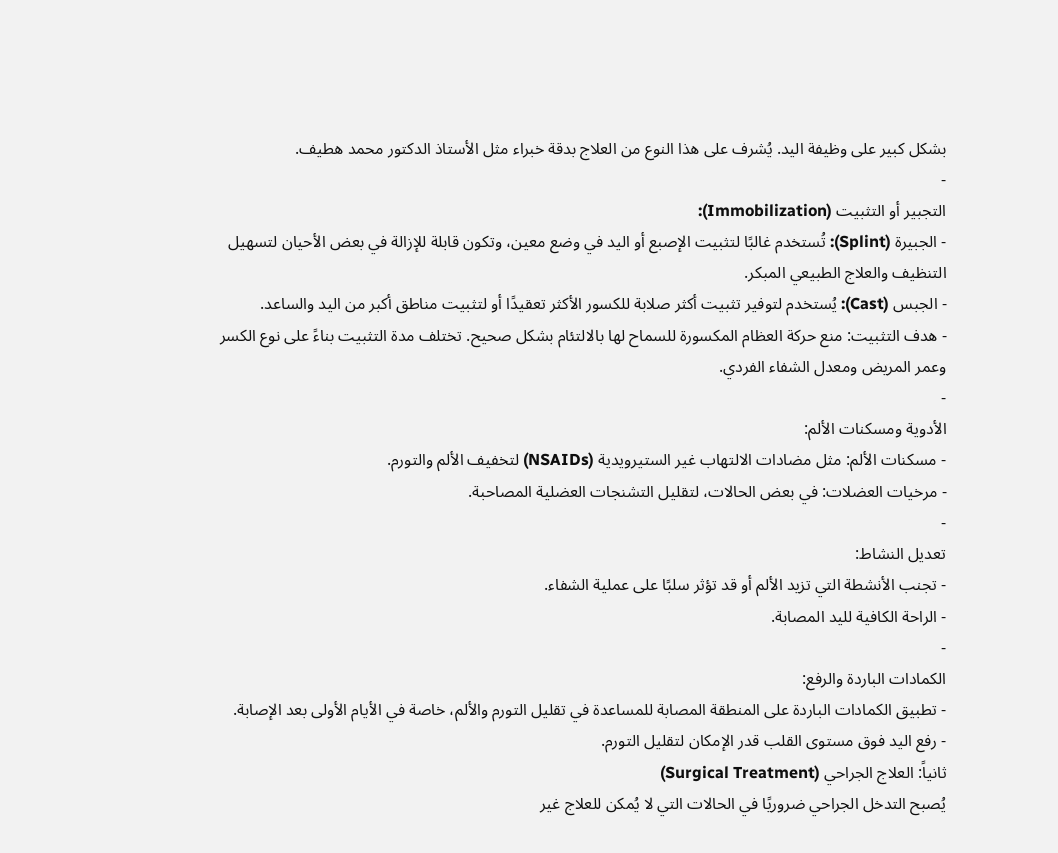بشكل كبير على وظيفة اليد. يُشرف على هذا النوع من العلاج بدقة خبراء مثل الأستاذ الدكتور محمد هطيف.
-
التجبير أو التثبيت (Immobilization):
- الجبيرة (Splint): تُستخدم غالبًا لتثبيت الإصبع أو اليد في وضع معين، وتكون قابلة للإزالة في بعض الأحيان لتسهيل التنظيف والعلاج الطبيعي المبكر.
- الجبس (Cast): يُستخدم لتوفير تثبيت أكثر صلابة للكسور الأكثر تعقيدًا أو لتثبيت مناطق أكبر من اليد والساعد.
- هدف التثبيت: منع حركة العظام المكسورة للسماح لها بالالتئام بشكل صحيح. تختلف مدة التثبيت بناءً على نوع الكسر وعمر المريض ومعدل الشفاء الفردي.
-
الأدوية ومسكنات الألم:
- مسكنات الألم: مثل مضادات الالتهاب غير الستيرويدية (NSAIDs) لتخفيف الألم والتورم.
- مرخيات العضلات: في بعض الحالات، لتقليل التشنجات العضلية المصاحبة.
-
تعديل النشاط:
- تجنب الأنشطة التي تزيد الألم أو قد تؤثر سلبًا على عملية الشفاء.
- الراحة الكافية لليد المصابة.
-
الكمادات الباردة والرفع:
- تطبيق الكمادات الباردة على المنطقة المصابة للمساعدة في تقليل التورم والألم، خاصة في الأيام الأولى بعد الإصابة.
- رفع اليد فوق مستوى القلب قدر الإمكان لتقليل التورم.
ثانياً: العلاج الجراحي (Surgical Treatment)
يُصبح التدخل الجراحي ضروريًا في الحالات التي لا يُمكن للعلاج غير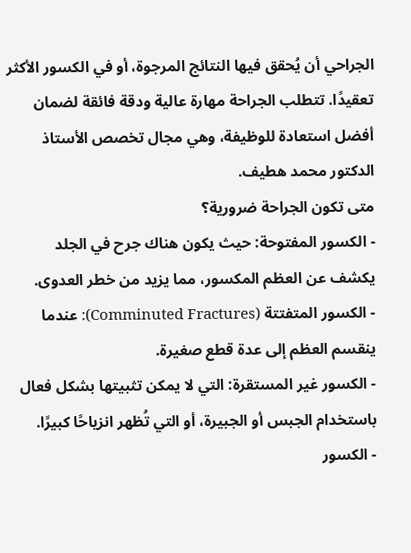الجراحي أن يُحقق فيها النتائج المرجوة، أو في الكسور الأكثر تعقيدًا. تتطلب الجراحة مهارة عالية ودقة فائقة لضمان أفضل استعادة للوظيفة، وهي مجال تخصص الأستاذ الدكتور محمد هطيف.
متى تكون الجراحة ضرورية؟
- الكسور المفتوحة: حيث يكون هناك جرح في الجلد يكشف عن العظم المكسور، مما يزيد من خطر العدوى.
- الكسور المتفتتة (Comminuted Fractures): عندما ينقسم العظم إلى عدة قطع صغيرة.
- الكسور غير المستقرة: التي لا يمكن تثبيتها بشكل فعال باستخدام الجبس أو الجبيرة، أو التي تُظهر انزياحًا كبيرًا.
- الكسور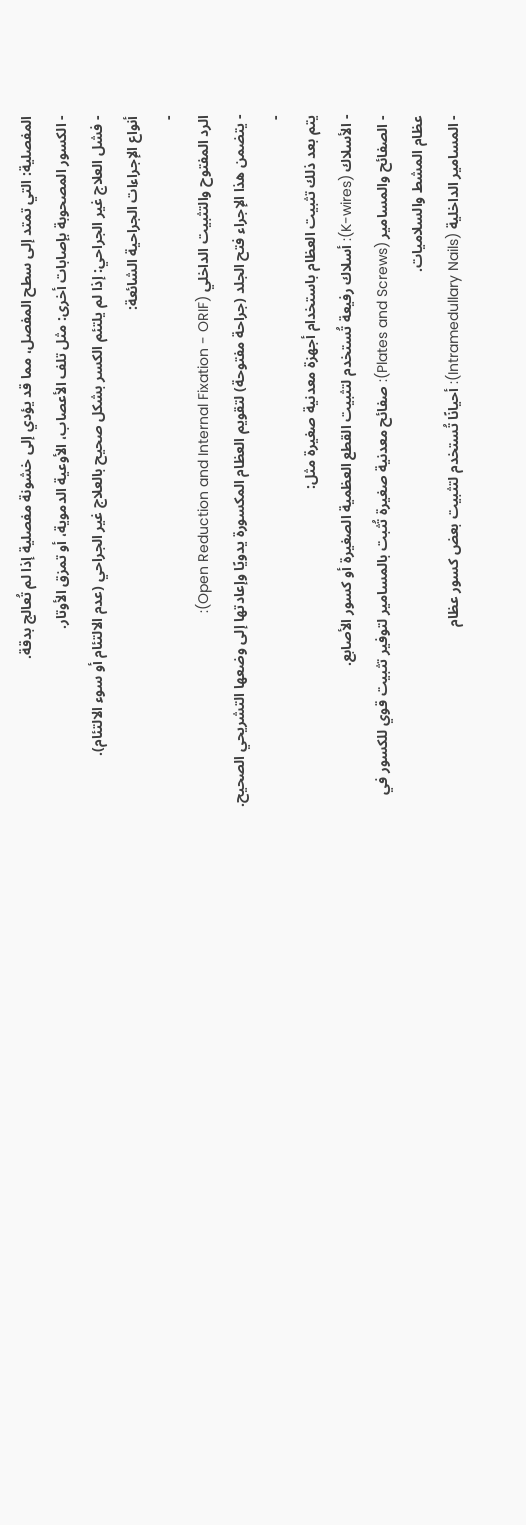المفصلية: التي تمتد إلى سطح المفصل، مما قد يؤدي إلى خشونة مفصلية إذا لم تُعالج بدقة.
- الكسور المصحوبة بإصابات أخرى: مثل تلف الأعصاب، الأوعية الدموية، أو تمزق الأوتار.
- فشل العلاج غير الجراحي: إذا لم يلتئم الكسر بشكل صحيح بالعلاج غير الجراحي (عدم الالتئام أو سوء الالتئام).
أنواع الإجراءات الجراحية الشائعة:
-
الرد المفتوح والتثبيت الداخلي (Open Reduction and Internal Fixation - ORIF):
- يتضمن هذا الإجراء فتح الجلد (جراحة مفتوحة) لتقويم العظام المكسورة يدويًا وإعادتها إلى وضعها التشريحي الصحيح.
-
يتم بعد ذلك تثبيت العظام باستخدام أجهزة معدنية صغيرة مثل:
- الأسلاك (K-wires): أسلاك رفيعة تُستخدم لتثبيت القطع العظمية الصغيرة أو كسور الأصابع.
- الصفائح والمسامير (Plates and Screws): صفائح معدنية صغيرة تُثبت بالمسامير لتوفير تثبيت قوي للكسور في عظام المشط والسلاميات.
- المسامير الداخلية (Intramedullary Nails): أحيانًا تُستخدم لتثبيت بعض كسور عظام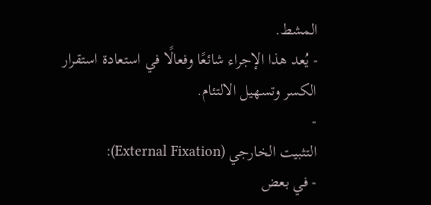المشط.
- يُعد هذا الإجراء شائعًا وفعالًا في استعادة استقرار الكسر وتسهيل الالتئام.
-
التثبيت الخارجي (External Fixation):
- في بعض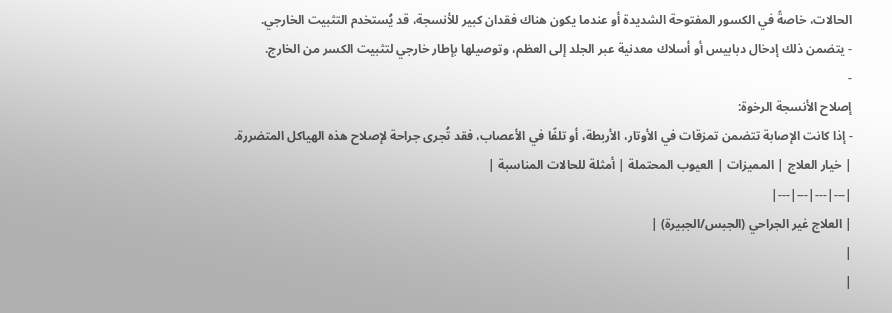الحالات، خاصةً في الكسور المفتوحة الشديدة أو عندما يكون هناك فقدان كبير للأنسجة، قد يُستخدم التثبيت الخارجي.
- يتضمن ذلك إدخال دبابيس أو أسلاك معدنية عبر الجلد إلى العظم، وتوصيلها بإطار خارجي لتثبيت الكسر من الخارج.
-
إصلاح الأنسجة الرخوة:
- إذا كانت الإصابة تتضمن تمزقات في الأوتار، الأربطة، أو تلفًا في الأعصاب، فقد تُجرى جراحة لإصلاح هذه الهياكل المتضررة.
| خيار العلاج | المميزات | العيوب المحتملة | أمثلة للحالات المناسبة |
|---|---|---|---|
| العلاج غير الجراحي (الجبس/الجبيرة) |
|
|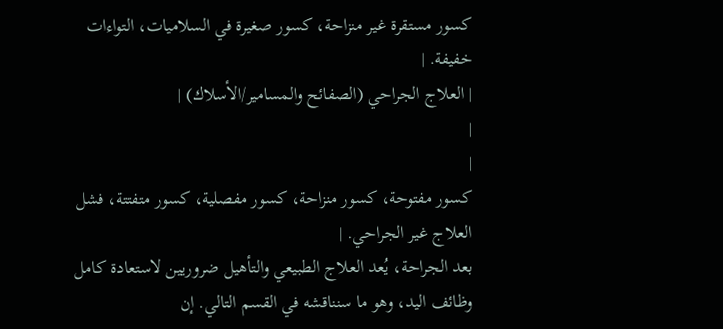كسور مستقرة غير منزاحة، كسور صغيرة في السلاميات، التواءات خفيفة. |
| العلاج الجراحي (الصفائح والمسامير/الأسلاك) |
|
|
كسور مفتوحة، كسور منزاحة، كسور مفصلية، كسور متفتتة، فشل العلاج غير الجراحي. |
بعد الجراحة، يُعد العلاج الطبيعي والتأهيل ضروريين لاستعادة كامل وظائف اليد، وهو ما سنناقشه في القسم التالي. إن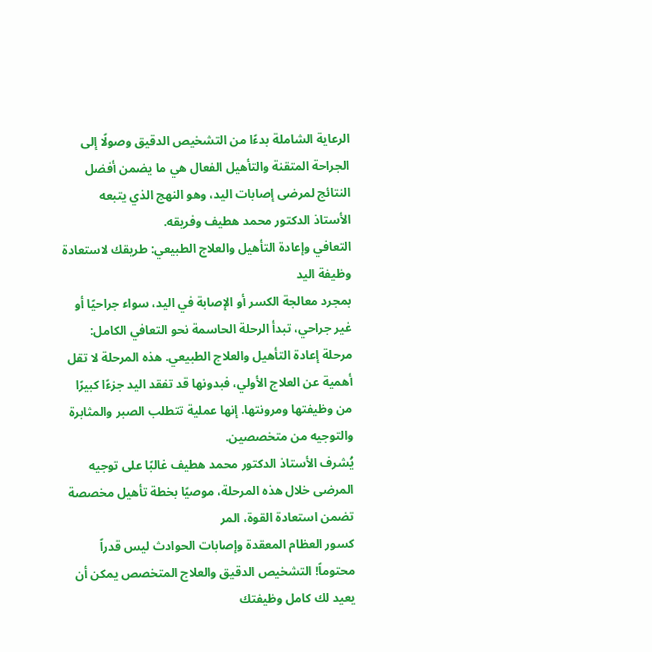الرعاية الشاملة بدءًا من التشخيص الدقيق وصولًا إلى الجراحة المتقنة والتأهيل الفعال هي ما يضمن أفضل النتائج لمرضى إصابات اليد، وهو النهج الذي يتبعه الأستاذ الدكتور محمد هطيف وفريقه.
التعافي وإعادة التأهيل والعلاج الطبيعي: طريقك لاستعادة وظيفة اليد
بمجرد معالجة الكسر أو الإصابة في اليد، سواء جراحيًا أو غير جراحي، تبدأ الرحلة الحاسمة نحو التعافي الكامل: مرحلة إعادة التأهيل والعلاج الطبيعي. هذه المرحلة لا تقل أهمية عن العلاج الأولي، فبدونها قد تفقد اليد جزءًا كبيرًا من وظيفتها ومرونتها. إنها عملية تتطلب الصبر والمثابرة والتوجيه من متخصصين.
يُشرف الأستاذ الدكتور محمد هطيف غالبًا على توجيه المرضى خلال هذه المرحلة، موصيًا بخطة تأهيل مخصصة تضمن استعادة القوة، المر
كسور العظام المعقدة وإصابات الحوادث ليس قدراً محتوماً! التشخيص الدقيق والعلاج المتخصص يمكن أن يعيد لك كامل وظيفتك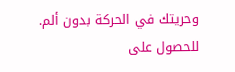وحريتك في الحركة بدون ألم.
للحصول على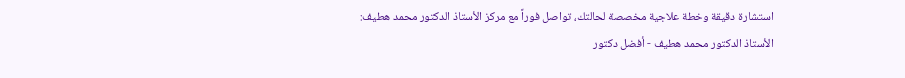استشارة دقيقة وخطة علاجية مخصصة لحالتك، تواصل فوراً مع مركز الأستاذ الدكتور محمد هطيف:
الأستاذ الدكتور محمد هطيف - أفضل دكتور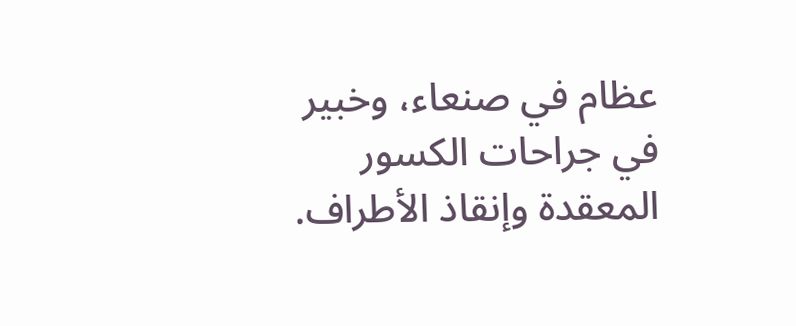عظام في صنعاء، وخبير في جراحات الكسور المعقدة وإنقاذ الأطراف.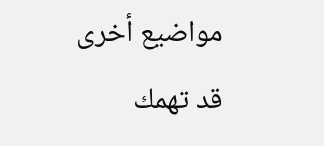مواضيع أخرى قد تهمك